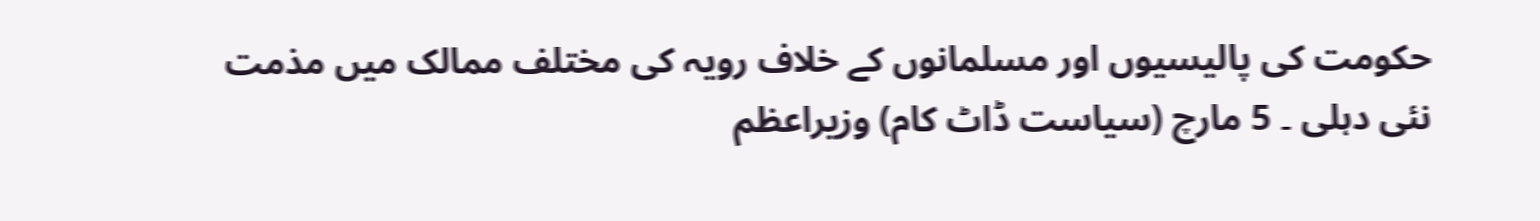حکومت کی پالیسیوں اور مسلمانوں کے خلاف رویہ کی مختلف ممالک میں مذمت
نئی دہلی ۔ 5 مارچ (سیاست ڈاٹ کام) وزیراعظم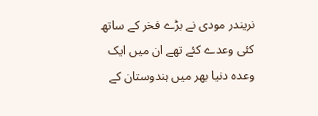نریندر مودی نے بڑے فخر کے ساتھ کئی وعدے کئے تھے ان میں ایک وعدہ دنیا بھر میں ہندوستان کے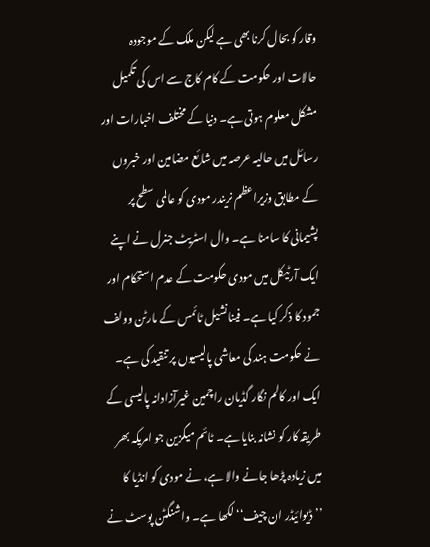وقار کو بحال کرنا بھی ہے لیکن ملک کے موجودہ حالات اور حکومت کے کام کاج سے اس کی تکمیل مشکل معلوم ہوتی ہے۔ دنیا کے مختلف اخبارات اور رسائل میں حالیہ عرصہ میں شائع مضامین اور خبروں کے مطابق وزیراعظم نریندر مودی کو عالمی سطح پر پشیمانی کا سامنا ہے۔ وال اسٹریٹ جنرل نے اپنے ایک آرٹیکل میں مودی حکومت کے عدم استحکام اور جمود کا ذکر کیا ہے۔ فینانشیل ٹائمس کے مارٹن وولف نے حکومت ہند کی معاشی پالیسیوں پر تنقید کی ہے۔ ایک اور کالم نگار گڈیان راچمین غیرآزادانہ پالیسی کے طریقہ کار کو نشانہ بنایا ہے۔ ٹائم میگزین جو امریکہ بھر میں زیادہ پڑھا جانے والا ہے، نے مودی کو انڈیا کا ’’ڈیوائیڈر ان چیف‘‘ لکھا ہے۔ واشنگٹن پوسٹ نے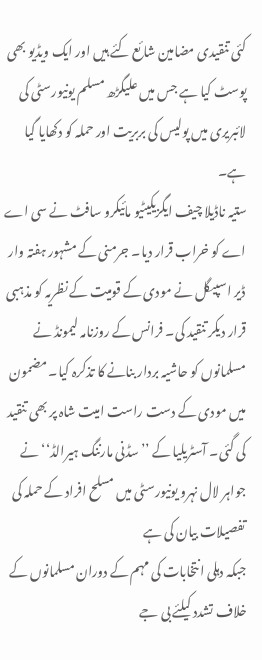کئی تنقیدی مضامین شائع کئے ہیں اور ایک ویڈیو بھی پوسٹ کیا ہے جس میں علیگڑھ مسلم یونیورسٹی کی لائبریری میں پولیس کی بربریت اور حملہ کو دکھایا گیا ہے۔
ستیہ ناڈیلا چیف ایگزیکیٹیو مائیکرو سافٹ نے سی اے اے کو خراب قرار دیا۔ جرمنی کے مشہور ہفتہ وار ڈیر اسپیگل نے مودی کے قومیت کے نظریہ کو مذہبی قرار دیکر تنقید کی۔ فرانس کے روزنامہ لیمونڈ نے مسلمانوں کو حاشیہ بردار بنانے کا تذکرہ کیا۔ مضمون میں مودی کے دست راست امیت شاہ پر بھی تنقید کی گئی۔ آسٹریلیا کے ’’سڈنی مارننگ ہیرالڈ‘‘ نے جواہر لال نہرو یونیورسٹی میں مسلح افراد کے حملہ کی تفصیلات بیان کی ہے
جبکہ دہلی انتخابات کی مہم کے دوران مسلمانوں کے خلاف تشدد کیلئے بی جے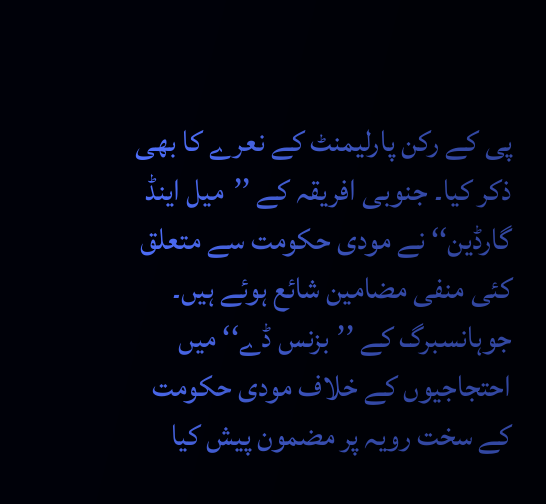پی کے رکن پارلیمنٹ کے نعرے کا بھی ذکر کیا۔ جنوبی افریقہ کے ’’میل اینڈ گارڈین‘‘ نے مودی حکومت سے متعلق کئی منفی مضامین شائع ہوئے ہیں۔ جوہانسبرگ کے ’’بزنس ڈے‘‘ میں احتجاجیوں کے خلاف مودی حکومت کے سخت رویہ پر مضمون پیش کیا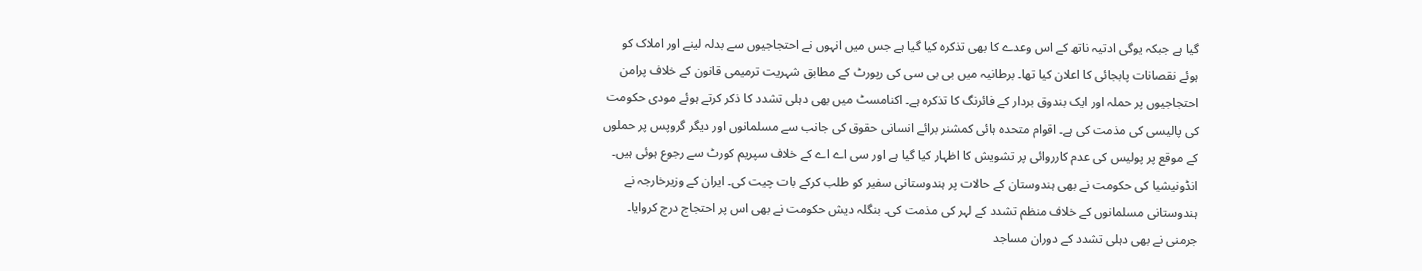گیا ہے جبکہ یوگی ادتیہ ناتھ کے اس وعدے کا بھی تذکرہ کیا گیا ہے جس میں انہوں نے احتجاجیوں سے بدلہ لینے اور املاک کو ہوئے نقصانات پابجائی کا اعلان کیا تھا۔ برطانیہ میں بی بی سی کی رپورٹ کے مطابق شہریت ترمیمی قانون کے خلاف پرامن احتجاجیوں پر حملہ اور ایک بندوق بردار کے فائرنگ کا تذکرہ ہے۔ اکنامسٹ میں بھی دہلی تشدد کا ذکر کرتے ہوئے مودی حکومت کی پالیسی کی مذمت کی ہے۔ اقوام متحدہ ہائی کمشنر برائے انسانی حقوق کی جانب سے مسلمانوں اور دیگر گروپس پر حملوں کے موقع پر پولیس کی عدم کارروائی پر تشویش کا اظہار کیا گیا ہے اور سی اے اے کے خلاف سپریم کورٹ سے رجوع ہوئی ہیں۔ انڈونیشیا کی حکومت نے بھی ہندوستان کے حالات پر ہندوستانی سفیر کو طلب کرکے بات چیت کی۔ ایران کے وزیرخارجہ نے ہندوستانی مسلمانوں کے خلاف منظم تشدد کے لہر کی مذمت کی۔ بنگلہ دیش حکومت نے بھی اس پر احتجاج درج کروایا۔ جرمنی نے بھی دہلی تشدد کے دوران مساجد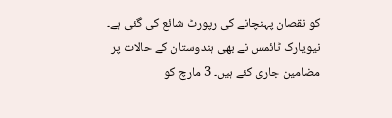کو نقصان پہنچانے کی رپورٹ شائع کی گئی ہے۔ نیویارک ٹائمس نے بھی ہندوستان کے حالات پر مضامین جاری کئے ہیں۔ 3 مارچ کو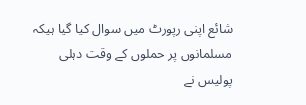شائع اپنی رپورٹ میں سوال کیا گیا ہیکہ مسلمانوں پر حملوں کے وقت دہلی پولیس نے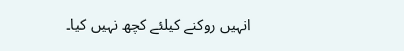انہیں روکنے کیلئے کچھ نہیں کیا۔